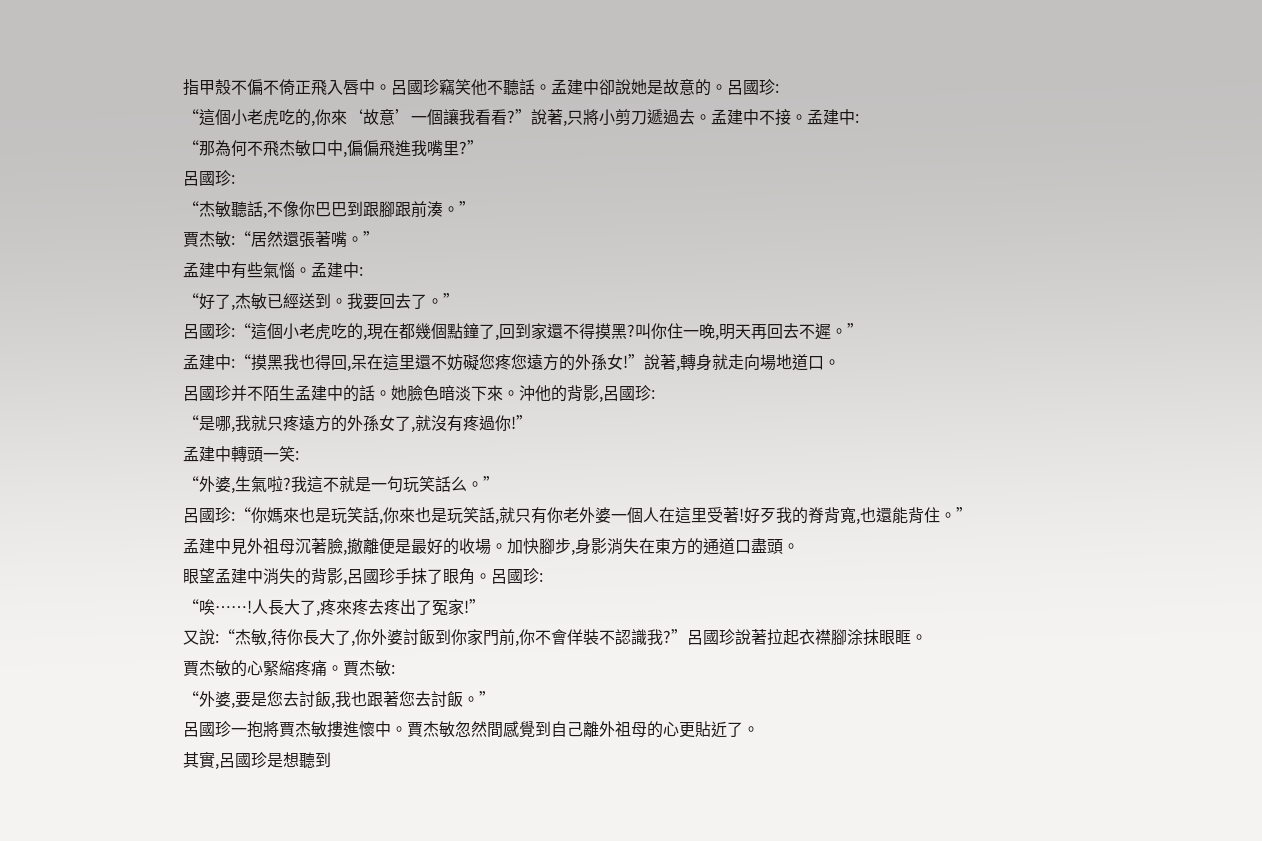指甲殼不偏不倚正飛入唇中。呂國珍竊笑他不聽話。孟建中卻說她是故意的。呂國珍:
“這個小老虎吃的,你來‘故意’一個讓我看看?”說著,只將小剪刀遞過去。孟建中不接。孟建中:
“那為何不飛杰敏口中,偏偏飛進我嘴里?”
呂國珍:
“杰敏聽話,不像你巴巴到跟腳跟前湊。”
賈杰敏:“居然還張著嘴。”
孟建中有些氣惱。孟建中:
“好了,杰敏已經送到。我要回去了。”
呂國珍:“這個小老虎吃的,現在都幾個點鐘了,回到家還不得摸黑?叫你住一晚,明天再回去不遲。”
孟建中:“摸黑我也得回,呆在這里還不妨礙您疼您遠方的外孫女!”說著,轉身就走向場地道口。
呂國珍并不陌生孟建中的話。她臉色暗淡下來。沖他的背影,呂國珍:
“是哪,我就只疼遠方的外孫女了,就沒有疼過你!”
孟建中轉頭一笑:
“外婆,生氣啦?我這不就是一句玩笑話么。”
呂國珍:“你媽來也是玩笑話,你來也是玩笑話,就只有你老外婆一個人在這里受著!好歹我的脊背寬,也還能背住。”
孟建中見外祖母沉著臉,撤離便是最好的收場。加快腳步,身影消失在東方的通道口盡頭。
眼望孟建中消失的背影,呂國珍手抹了眼角。呂國珍:
“唉……!人長大了,疼來疼去疼出了冤家!”
又說:“杰敏,待你長大了,你外婆討飯到你家門前,你不會佯裝不認識我?”呂國珍說著拉起衣襟腳涂抹眼眶。
賈杰敏的心緊縮疼痛。賈杰敏:
“外婆,要是您去討飯,我也跟著您去討飯。”
呂國珍一抱將賈杰敏摟進懷中。賈杰敏忽然間感覺到自己離外祖母的心更貼近了。
其實,呂國珍是想聽到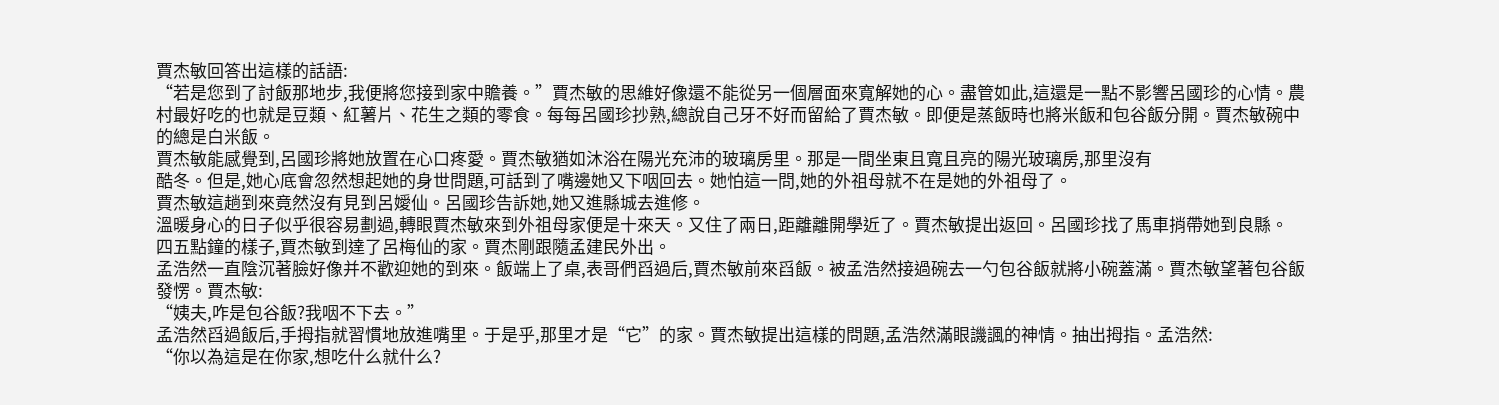賈杰敏回答出這樣的話語:
“若是您到了討飯那地步,我便將您接到家中贍養。”賈杰敏的思維好像還不能從另一個層面來寬解她的心。盡管如此,這還是一點不影響呂國珍的心情。農村最好吃的也就是豆類、紅薯片、花生之類的零食。每每呂國珍抄熟,總說自己牙不好而留給了賈杰敏。即便是蒸飯時也將米飯和包谷飯分開。賈杰敏碗中的總是白米飯。
賈杰敏能感覺到,呂國珍將她放置在心口疼愛。賈杰敏猶如沐浴在陽光充沛的玻璃房里。那是一間坐東且寬且亮的陽光玻璃房,那里沒有
酷冬。但是,她心底會忽然想起她的身世問題,可話到了嘴邊她又下咽回去。她怕這一問,她的外祖母就不在是她的外祖母了。
賈杰敏這趟到來竟然沒有見到呂嬡仙。呂國珍告訴她,她又進縣城去進修。
溫暖身心的日子似乎很容易劃過,轉眼賈杰敏來到外祖母家便是十來天。又住了兩日,距離離開學近了。賈杰敏提出返回。呂國珍找了馬車捎帶她到良縣。
四五點鐘的樣子,賈杰敏到達了呂梅仙的家。賈杰剛跟隨孟建民外出。
孟浩然一直陰沉著臉好像并不歡迎她的到來。飯端上了桌,表哥們舀過后,賈杰敏前來舀飯。被孟浩然接過碗去一勺包谷飯就將小碗蓋滿。賈杰敏望著包谷飯發愣。賈杰敏:
“姨夫,咋是包谷飯?我咽不下去。”
孟浩然舀過飯后,手拇指就習慣地放進嘴里。于是乎,那里才是“它”的家。賈杰敏提出這樣的問題,孟浩然滿眼譏諷的神情。抽出拇指。孟浩然:
“你以為這是在你家,想吃什么就什么?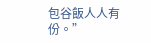包谷飯人人有份。”